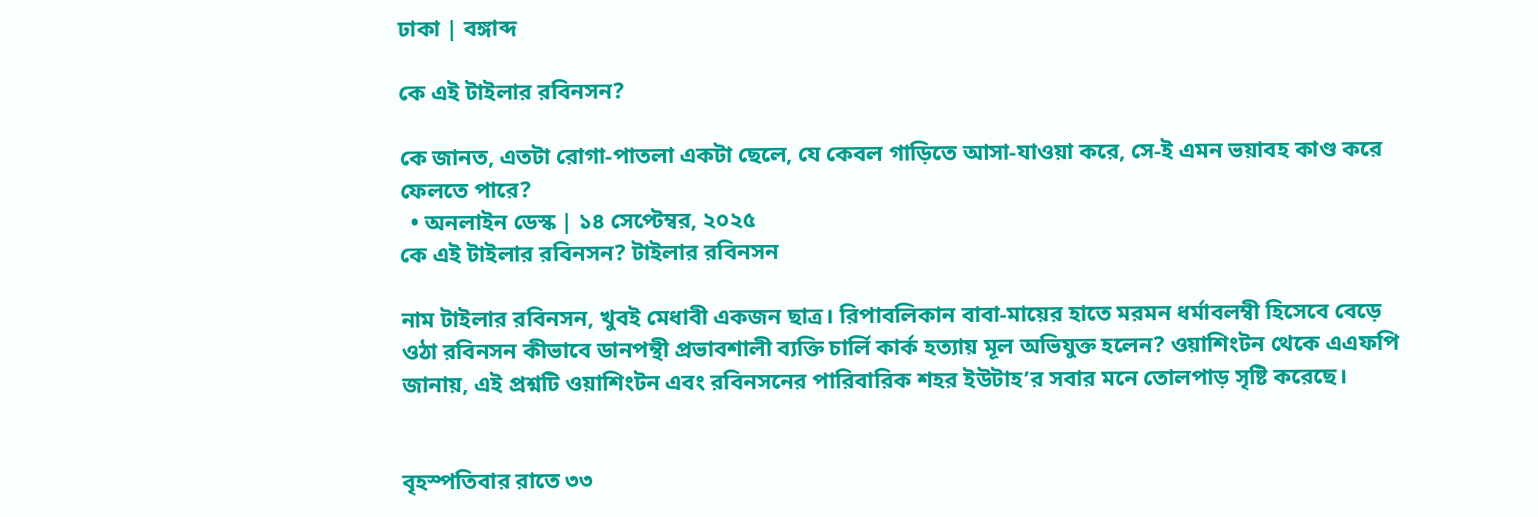ঢাকা | বঙ্গাব্দ

কে এই টাইলার রবিনসন?

কে জানত, এতটা রোগা-পাতলা একটা ছেলে, যে কেবল গাড়িতে আসা-যাওয়া করে, সে-ই এমন ভয়াবহ কাণ্ড করে ফেলতে পারে?
  • অনলাইন ডেস্ক | ১৪ সেপ্টেম্বর, ২০২৫
কে এই টাইলার রবিনসন? টাইলার রবিনসন

নাম টাইলার রবিনসন, খুবই মেধাবী একজন ছাত্র। রিপাবলিকান বাবা-মায়ের হাতে মরমন ধর্মাবলম্বী হিসেবে বেড়ে ওঠা রবিনসন কীভাবে ডানপন্থী প্রভাবশালী ব্যক্তি চার্লি কার্ক হত্যায় মূল অভিযুক্ত হলেন? ওয়াশিংটন থেকে এএফপি জানায়, এই প্রশ্নটি ওয়াশিংটন এবং রবিনসনের পারিবারিক শহর ইউটাহ’র সবার মনে তোলপাড় সৃষ্টি করেছে।


বৃহস্পতিবার রাতে ৩৩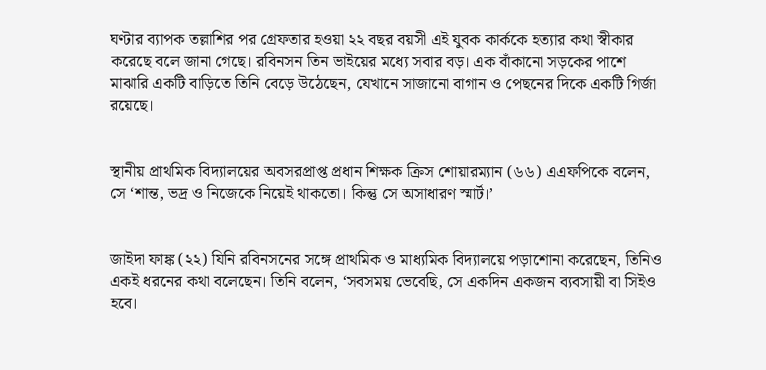ঘণ্টার ব্যাপক তল্লাশির পর গ্রেফতার হওয়া ২২ বছর বয়সী এই যুবক কার্ককে হত্যার কথা স্বীকার করেছে বলে জানা গেছে। রবিনসন তিন ভাইয়ের মধ্যে সবার বড়। এক বাঁকানো সড়কের পাশে মাঝারি একটি বাড়িতে তিনি বেড়ে উঠেছেন, যেখানে সাজানো বাগান ও পেছনের দিকে একটি গির্জা রয়েছে।


স্থানীয় প্রাথমিক বিদ্যালয়ের অবসরপ্রাপ্ত প্রধান শিক্ষক ক্রিস শোয়ারম্যান (৬৬) এএফপিকে বলেন, সে ‘শান্ত, ভদ্র ও নিজেকে নিয়েই থাকতো। কিন্তু সে অসাধারণ স্মার্ট।’


জাইদা ফাঙ্ক (২২) যিনি রবিনসনের সঙ্গে প্রাথমিক ও মাধ্যমিক বিদ্যালয়ে পড়াশোনা করেছেন, তিনিও একই ধরনের কথা বলেছেন। তিনি বলেন, ‘সবসময় ভেবেছি, সে একদিন একজন ব্যবসায়ী বা সিইও হবে।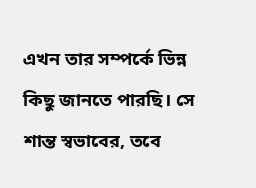এখন তার সম্পর্কে ভিন্ন কিছু জানতে পারছি। সে শান্ত স্বভাবের, তবে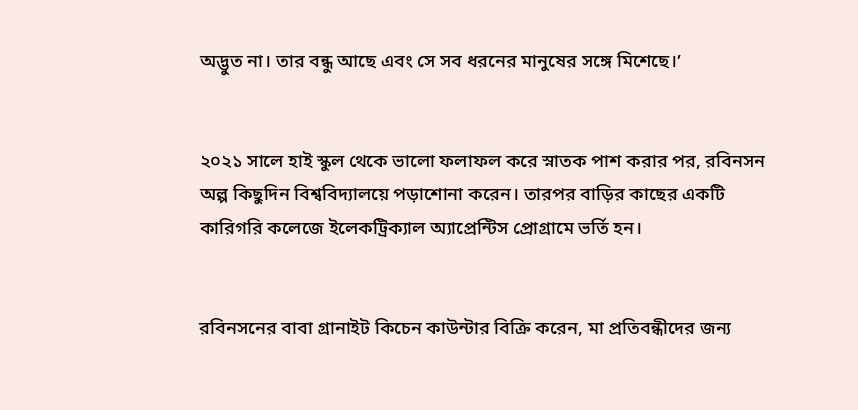অদ্ভুত না। তার বন্ধু আছে এবং সে সব ধরনের মানুষের সঙ্গে মিশেছে।’


২০২১ সালে হাই স্কুল থেকে ভালো ফলাফল করে স্নাতক পাশ করার পর, রবিনসন অল্প কিছুদিন বিশ্ববিদ্যালয়ে পড়াশোনা করেন। তারপর বাড়ির কাছের একটি কারিগরি কলেজে ইলেকট্রিক্যাল অ্যাপ্রেন্টিস প্রোগ্রামে ভর্তি হন।


রবিনসনের বাবা গ্রানাইট কিচেন কাউন্টার বিক্রি করেন, মা প্রতিবন্ধীদের জন্য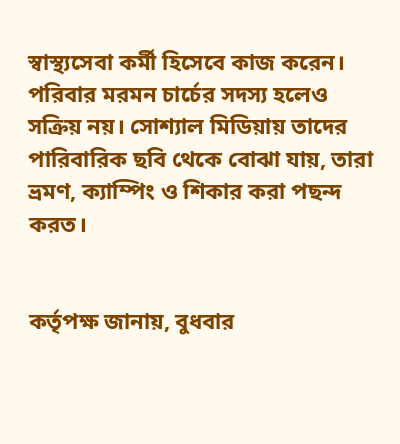স্বাস্থ্যসেবা কর্মী হিসেবে কাজ করেন। পরিবার মরমন চার্চের সদস্য হলেও সক্রিয় নয়। সোশ্যাল মিডিয়ায় তাদের পারিবারিক ছবি থেকে বোঝা যায়, তারা ভ্রমণ, ক্যাম্পিং ও শিকার করা পছন্দ করত।


কর্তৃপক্ষ জানায়, বুধবার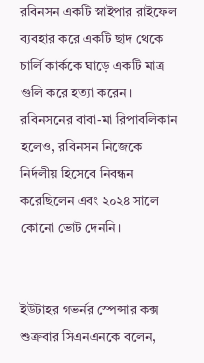রবিনসন একটি স্নাইপার রাইফেল ব্যবহার করে একটি ছাদ থেকে চার্লি কার্ককে ঘাড়ে একটি মাত্র গুলি করে হত্যা করেন। রবিনসনের বাবা-মা রিপাবলিকান হলেও, রবিনসন নিজেকে নির্দলীয় হিসেবে নিবন্ধন করেছিলেন এবং ২০২৪ সালে কোনো ভোট দেননি।


ইউটাহর গভর্নর স্পেন্সার কক্স শুক্রবার সিএনএনকে বলেন,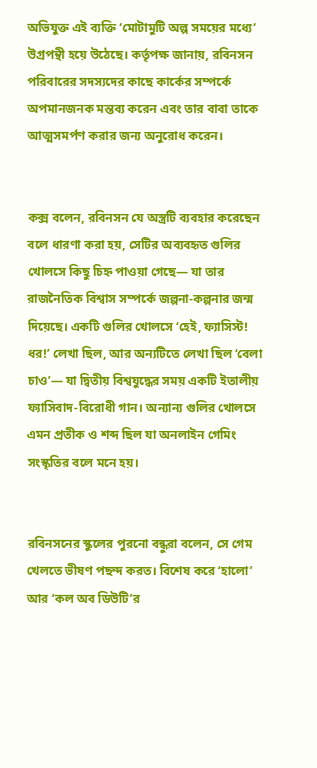অভিযুক্ত এই ব্যক্তি ‘মোটামুটি অল্প সময়ের মধ্যে’ উগ্রপন্থী হয়ে উঠেছে। কর্তৃপক্ষ জানায়, রবিনসন পরিবারের সদস্যদের কাছে কার্কের সম্পর্কে অপমানজনক মন্তব্য করেন এবং তার বাবা তাকে আত্মসমর্পণ করার জন্য অনুরোধ করেন।


কক্স বলেন, রবিনসন যে অস্ত্রটি ব্যবহার করেছেন বলে ধারণা করা হয়, সেটির অব্যবহৃত গুলির খোলসে কিছু চিহ্ন পাওয়া গেছে— যা তার রাজনৈতিক বিশ্বাস সম্পর্কে জল্পনা-কল্পনার জন্ম দিয়েছে। একটি গুলির খোলসে ‘হেই, ফ্যাসিস্ট! ধর!’ লেখা ছিল, আর অন্যটিতে লেখা ছিল ‘বেলা চাও’— যা দ্বিতীয় বিশ্বযুদ্ধের সময় একটি ইতালীয় ফ্যাসিবাদ-বিরোধী গান। অন্যান্য গুলির খোলসে এমন প্রতীক ও শব্দ ছিল যা অনলাইন গেমিং সংস্কৃতির বলে মনে হয়।


রবিনসনের স্কুলের পুরনো বন্ধুরা বলেন, সে গেম খেলতে ভীষণ পছন্দ করত। বিশেষ করে ‘হালো’ আর ‘কল অব ডিউটি’র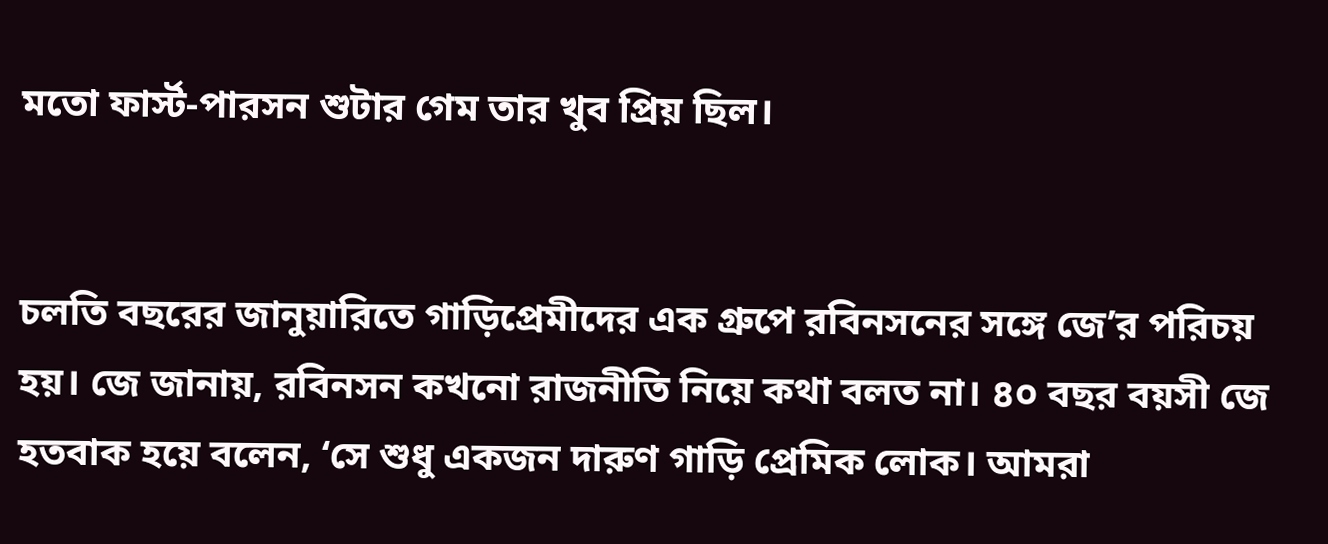মতো ফার্স্ট-পারসন শুটার গেম তার খুব প্রিয় ছিল।


চলতি বছরের জানুয়ারিতে গাড়িপ্রেমীদের এক গ্রুপে রবিনসনের সঙ্গে জে’র পরিচয় হয়। জে জানায়, রবিনসন কখনো রাজনীতি নিয়ে কথা বলত না। ৪০ বছর বয়সী জে হতবাক হয়ে বলেন, ‘সে শুধু একজন দারুণ গাড়ি প্রেমিক লোক। আমরা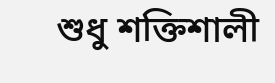শুধু শক্তিশালী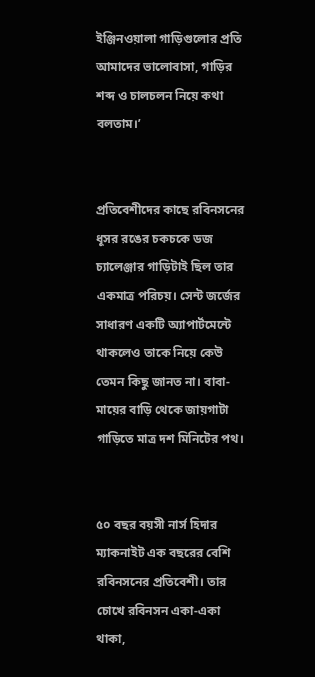ইঞ্জিনওয়ালা গাড়িগুলোর প্রতি আমাদের ভালোবাসা, গাড়ির শব্দ ও চালচলন নিয়ে কথা বলতাম।’


প্রতিবেশীদের কাছে রবিনসনের ধূসর রঙের চকচকে ডজ চ্যালেঞ্জার গাড়িটাই ছিল তার একমাত্র পরিচয়। সেন্ট জর্জের সাধারণ একটি অ্যাপার্টমেন্টে থাকলেও তাকে নিয়ে কেউ তেমন কিছু জানত না। বাবা-মায়ের বাড়ি থেকে জায়গাটা গাড়িতে মাত্র দশ মিনিটের পথ।


৫০ বছর বয়সী নার্স হিদার ম্যাকনাইট এক বছরের বেশি রবিনসনের প্রতিবেশী। তার চোখে রবিনসন একা-একা থাকা,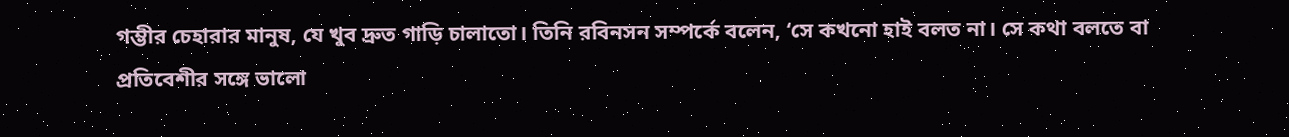গম্ভীর চেহারার মানুষ, যে খুব দ্রুত গাড়ি চালাতো। তিনি রবিনসন সম্পর্কে বলেন, ‘সে কখনো হাই বলত না। সে কথা বলতে বা প্রতিবেশীর সঙ্গে ভালো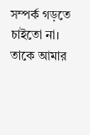সম্পর্ক গড়তে চাইতো না। তাকে আমার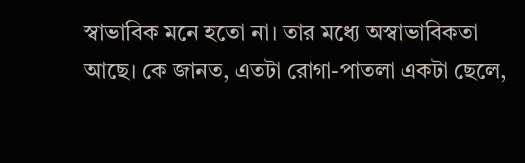স্বাভাবিক মনে হতো না। তার মধ্যে অস্বাভাবিকতা আছে। কে জানত, এতটা রোগা-পাতলা একটা ছেলে,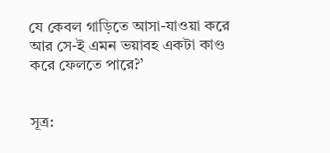যে কেবল গাড়িতে আসা-যাওয়া করে আর সে-ই এমন ভয়াবহ একটা কাণ্ড করে ফেলতে পারে?’


সূত্র: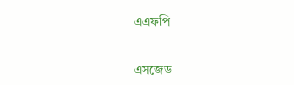এএফপি


এসজেড